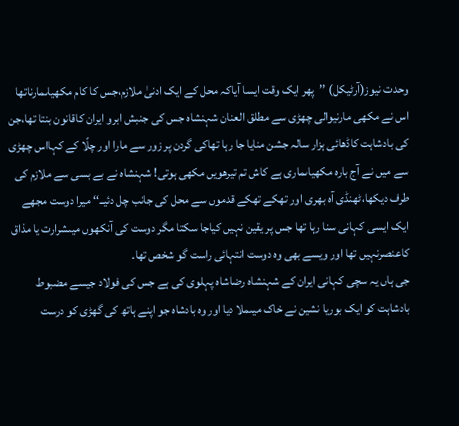وحدت نیوز(آرٹیکل) ’’پھر ایک وقت ایسا آیاکہ محل کے ایک ادنیٰ ملازم،جس کا کام مکھیاںمارناتھا اس نے مکھی مارنیوالی چھڑی سے مطلق العنان شہنشاہ جس کی جنبش ابرو ایران کاقانون بنتا تھا،جن کی بادشاہت کاڈھائی ہزار سالہ جشن منایا جا رہا تھاکی گردن پر زور سے مارا اور چلًا کے کہااس چھڑی سے میں نے آج بارہ مکھیاںماری ہے کاش تم تیرھویں مکھی ہوتی! شہنشاہ نے بے بسی سے ملازم کی طرف دیکھا،ٹھنڈی آہ بھری اور تھکے تھکے قدموں سے محل کی جانب چل دئیــ‘‘ میرا دوست مجھے ایک ایسی کہانی سنا رہا تھا جس پر یقین نہیں کیاجا سکتا مگر دوست کی آنکھوں میںشرارت یا مذاق کاعنصرنہیں تھا اور ویسے بھی وہ دوست انتہائی راست گو شخص تھا۔
جی ہاں یہ سچی کہانی ایران کے شہنشاہ رضاشاہ پہلوی کی ہے جس کی فولاد جیسے مضبوط بادشاہت کو ایک بوریا نشین نے خاک میںملا دیا اور وہ بادشاہ جو اپنے ہاتھ کی گھڑی کو درست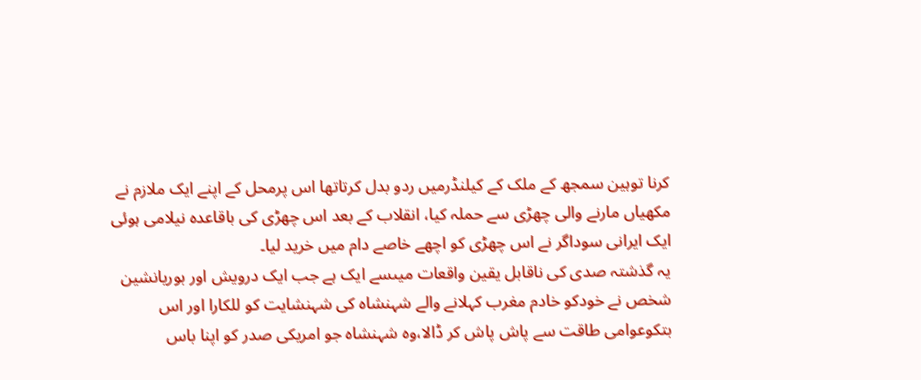کرنا توہین سمجھ کے ملک کے کیلنڈرمیں ردو بدل کرتاتھا اس پرمحل کے اپنے ایک ملازم نے مکھیاں مارنے والی چھڑی سے حملہ کیا، انقلاب کے بعد اس چھڑی کی باقاعدہ نیلامی ہوئی ایک ایرانی سوداگر نے اس چھڑی کو اچھے خاصے دام میں خرید لیا۔
یہ گذشتہ صدی کی ناقابل یقین واقعات میںسے ایک ہے جب ایک درویش اور بوریانشین شخص نے خودکو خادم مغرب کہلانے والے شہنشاہ کی شہنشایت کو للکارا اور اس بتکوعوامی طاقت سے پاش پاش کر ڈالا،وہ شہنشاہ جو امریکی صدر کو اپنا باس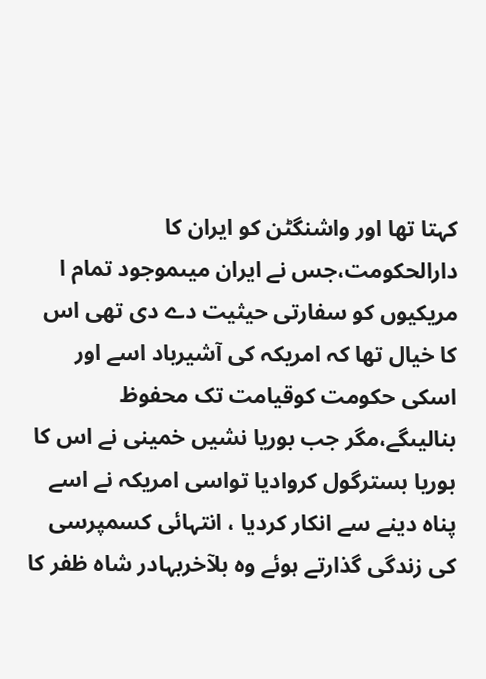کہتا تھا اور واشنگٹن کو ایران کا دارالحکومت،جس نے ایران میںموجود تمام ا مریکیوں کو سفارتی حیثیت دے دی تھی اس کا خیال تھا کہ امریکہ کی آشیرباد اسے اور اسکی حکومت کوقیامت تک محفوظ بنالیںگے،مگر جب بوریا نشیں خمینی نے اس کا بوریا بسترگول کروادیا تواسی امریکہ نے اسے پناہ دینے سے انکار کردیا ، انتہائی کسمپرسی کی زندگی گذارتے ہوئے وہ بلآخربہادر شاہ ظفر کا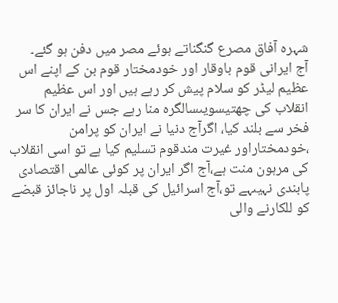شہرہ آفاق مصرع گنگناتے ہوئے مصر میں دفن ہو گئے۔
آج ایرانی قوم باوقار اور خودمختار قوم بن کے اپنے اس عظیم لیڈر کو سلام پیش کر رہے ہیں اور اس عظیم انقلاب کی چھتیسویںسالگرہ منا رہے جس نے ایران کا سر فخر سے بلند کیا، اگرآج دنیا نے ایران کو پرامن ،خودمختاراور غیرت مندقوم تسلیم کیا ہے تو اسی انقلاب کی مرہون منت ہے،آج اگر ایران پر کوئی عالمی اقتصادی پابندی نہیںہے تو،آج اسرائیل کی قبلہ اول پر ناجائز قبضے کو للکارنے والی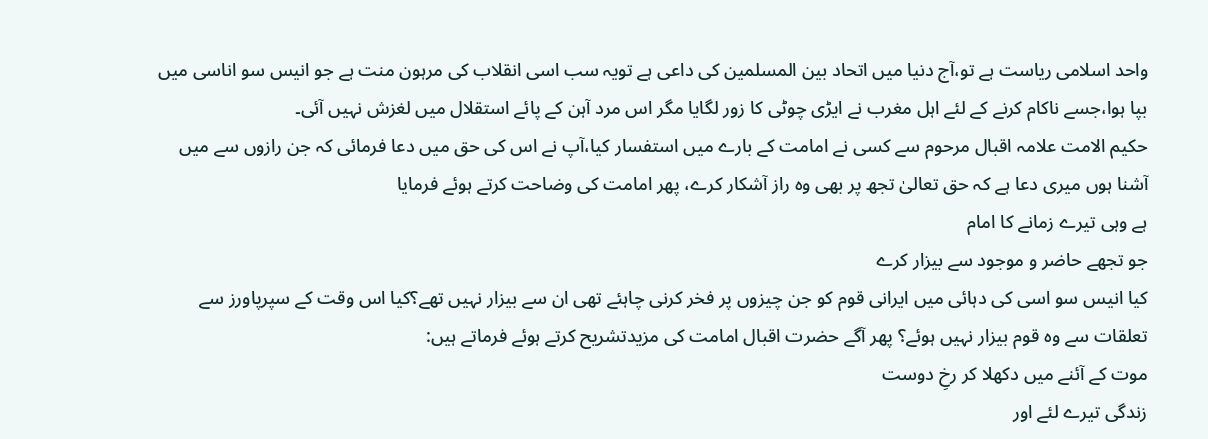واحد اسلامی ریاست ہے تو،آج دنیا میں اتحاد بین المسلمین کی داعی ہے تویہ سب اسی انقلاب کی مرہون منت ہے جو انیس سو اناسی میں بپا ہوا،جسے ناکام کرنے کے لئے اہل مغرب نے ایڑی چوٹی کا زور لگایا مگر اس مرد آہن کے پائے استقلال میں لغزش نہیں آئی۔
حکیم الامت علامہ اقبال مرحوم سے کسی نے امامت کے بارے میں استفسار کیا،آپ نے اس کی حق میں دعا فرمائی کہ جن رازوں سے میں آشنا ہوں میری دعا ہے کہ حق تعالیٰ تجھ پر بھی وہ راز آشکار کرے، پھر امامت کی وضاحت کرتے ہوئے فرمایا
ہے وہی تیرے زمانے کا امام
جو تجھے حاضر و موجود سے بیزار کرے
کیا انیس سو اسی کی دہائی میں ایرانی قوم کو جن چیزوں پر فخر کرنی چاہئے تھی ان سے بیزار نہیں تھے؟کیا اس وقت کے سپرپاورز سے تعلقات سے وہ قوم بیزار نہیں ہوئے؟ پھر آگے حضرت اقبال امامت کی مزیدتشریح کرتے ہوئے فرماتے ہیں:
موت کے آئنے میں دکھلا کر رخِ دوست
زندگی تیرے لئے اور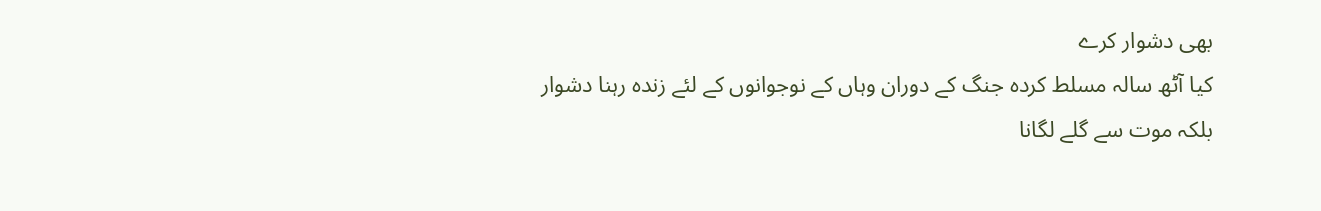بھی دشوار کرے
کیا آٹھ سالہ مسلط کردہ جنگ کے دوران وہاں کے نوجوانوں کے لئے زندہ رہنا دشوار بلکہ موت سے گلے لگانا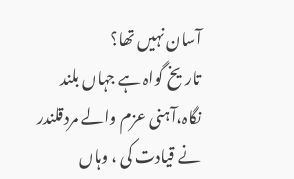آسان نہیں تھا؟
تاریخ گواہ ہے جہاں بلند نگاہ،آہنی عزم والے مردقلندر نے قیادت کی ، وہاں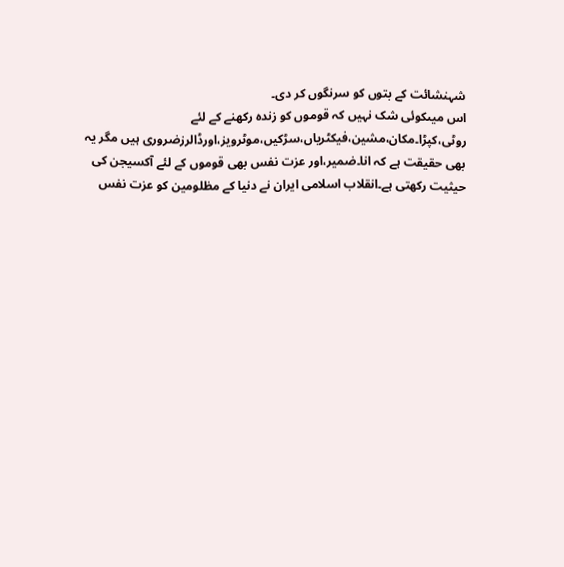شہنشائت کے بتوں کو سرنگوں کر دی۔
اس میںکوئی شک نہیں کہ قوموں کو زندہ رکھنے کے لئے روٹی،کپڑا۔مکان،مشین،فیکٹریاں،سڑکیں،موٹرویز،اورڈالرزضروری ہیں مگر یہ بھی حقیقت ہے کہ انا۔ضمیر،اور عزت نفس بھی قوموں کے لئے آکسیجن کی حیثیت رکھتی ہے۔انقلاب اسلامی ایران نے دنیا کے مظلومین کو عزت نفس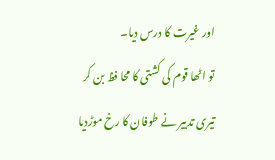اور غیرت کا درس دیا۔
تو اٹھا قوم کی کشتی کا محا فظ بن کر
تیری تدبیر نے طوفان کا رخ موڑدیا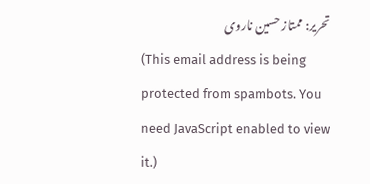تحریر: ممتاز حسین ناروی
(This email address is being protected from spambots. You need JavaScript enabled to view it.)